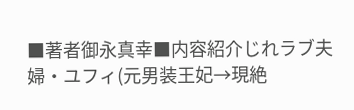■著者御永真幸■内容紹介じれラブ夫婦・ユフィ(元男装王妃→現絶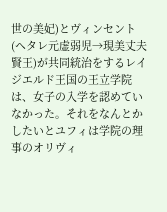世の美妃)とヴィンセント(ヘタレ元虚弱児→現美丈夫賢王)が共同統治をするレイジエルド王国の王立学院は、女子の入学を認めていなかった。それをなんとかしたいとユフィは学院の理事のオリヴィ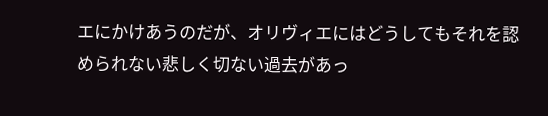エにかけあうのだが、オリヴィエにはどうしてもそれを認められない悲しく切ない過去があっ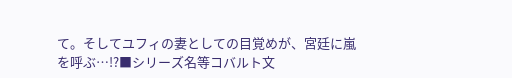て。そしてユフィの妻としての目覚めが、宮廷に嵐を呼ぶ…!?■シリーズ名等コバルト文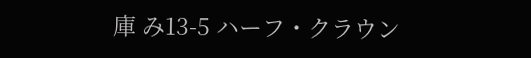庫 み13-5 ハーフ・クラウン